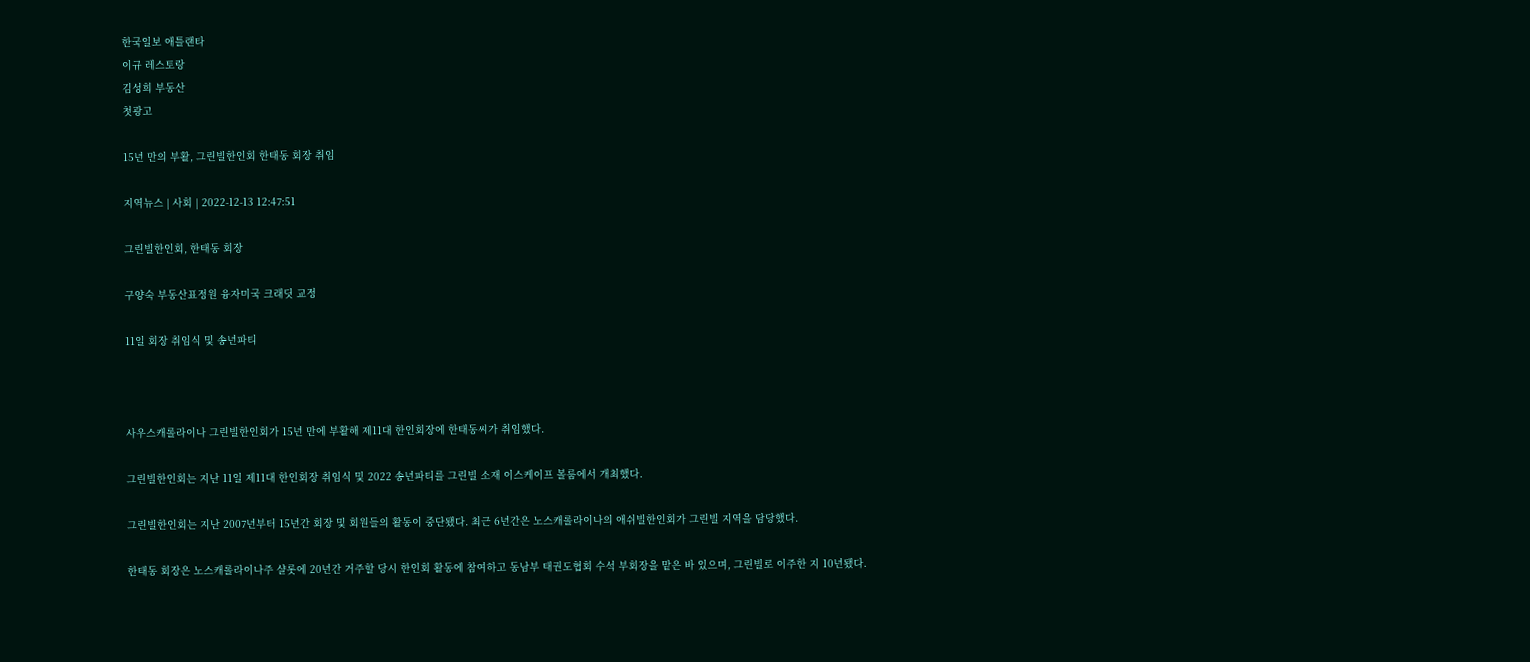한국일보 애틀랜타
이규 레스토랑
김성희 부동산
첫광고

15년 만의 부활, 그린빌한인회 한태동 회장 취임

지역뉴스 | 사회 | 2022-12-13 12:47:51

그린빌한인회, 한태동 회장

구양숙 부동산표정원 융자미국 크래딧 교정

11일 회장 취임식 및 송년파티



사우스캐롤라이나 그린빌한인회가 15년 만에 부활해 제11대 한인회장에 한태동씨가 취임했다.

그린빌한인회는 지난 11일 제11대 한인회장 취임식 및 2022 송년파티를 그린빌 소재 이스케이프 볼룸에서 개최했다.

그린빌한인회는 지난 2007년부터 15년간 회장 및 회원들의 활동이 중단됐다. 최근 6년간은 노스캐롤라이나의 애쉬빌한인회가 그린빌 지역을 담당했다.

한태동 회장은 노스캐롤라이나주 샬롯에 20년간 거주할 당시 한인회 활동에 참여하고 동남부 태권도협회 수석 부회장을 맡은 바 있으며, 그린빌로 이주한 지 10년됐다.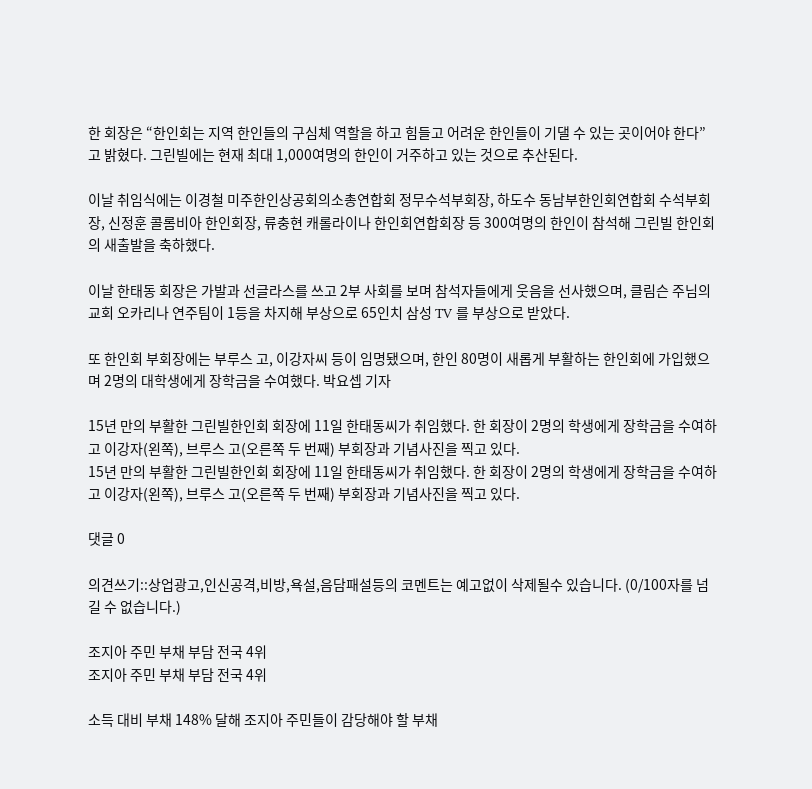한 회장은 “한인회는 지역 한인들의 구심체 역할을 하고 힘들고 어려운 한인들이 기댈 수 있는 곳이어야 한다”고 밝혔다. 그린빌에는 현재 최대 1,000여명의 한인이 거주하고 있는 것으로 추산된다.

이날 취임식에는 이경철 미주한인상공회의소총연합회 정무수석부회장, 하도수 동남부한인회연합회 수석부회장, 신정훈 콜롬비아 한인회장, 류충현 캐롤라이나 한인회연합회장 등 300여명의 한인이 참석해 그린빌 한인회의 새출발을 축하했다.

이날 한태동 회장은 가발과 선글라스를 쓰고 2부 사회를 보며 참석자들에게 웃음을 선사했으며, 클림슨 주님의교회 오카리나 연주팀이 1등을 차지해 부상으로 65인치 삼성 TV 를 부상으로 받았다.

또 한인회 부회장에는 부루스 고, 이강자씨 등이 임명됐으며, 한인 80명이 새롭게 부활하는 한인회에 가입했으며 2명의 대학생에게 장학금을 수여했다. 박요셉 기자

15년 만의 부활한 그린빌한인회 회장에 11일 한태동씨가 취임했다. 한 회장이 2명의 학생에게 장학금을 수여하고 이강자(왼쪽), 브루스 고(오른쪽 두 번째) 부회장과 기념사진을 찍고 있다.
15년 만의 부활한 그린빌한인회 회장에 11일 한태동씨가 취임했다. 한 회장이 2명의 학생에게 장학금을 수여하고 이강자(왼쪽), 브루스 고(오른쪽 두 번째) 부회장과 기념사진을 찍고 있다.

댓글 0

의견쓰기::상업광고,인신공격,비방,욕설,음담패설등의 코멘트는 예고없이 삭제될수 있습니다. (0/100자를 넘길 수 없습니다.)

조지아 주민 부채 부담 전국 4위
조지아 주민 부채 부담 전국 4위

소득 대비 부채 148% 달해 조지아 주민들이 감당해야 할 부채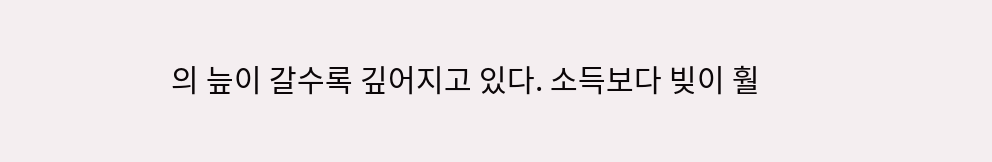의 늪이 갈수록 깊어지고 있다. 소득보다 빚이 훨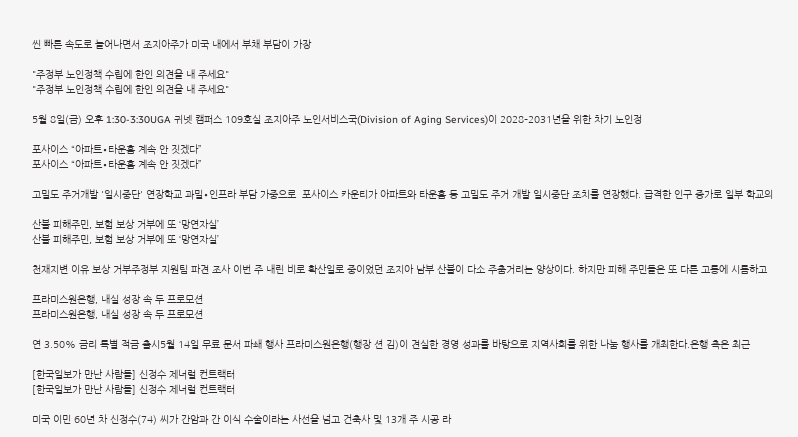씬 빠른 속도로 늘어나면서 조지아주가 미국 내에서 부채 부담이 가장

"주정부 노인정책 수립에 한인 의견을 내 주세요"
"주정부 노인정책 수립에 한인 의견을 내 주세요"

5월 8일(금) 오후 1:30-3:30UGA 귀넷 캠퍼스 109호실 조지아주 노인서비스국(Division of Aging Services)이 2028–2031년을 위한 차기 노인정

포사이스 “아파트∙타운홈 계속 안 짓겠다”
포사이스 “아파트∙타운홈 계속 안 짓겠다”

고밀도 주거개발 '일시중단' 연장학교 과밀∙인프라 부담 가중으로  포사이스 카운티가 아파트와 타운홈 등 고밀도 주거 개발 일시중단 조치를 연장했다. 급격한 인구 증가로 일부 학교의

산불 피해주민, 보험 보상 거부에 또 ‘망연자실’
산불 피해주민, 보험 보상 거부에 또 ‘망연자실’

천재지변 이유 보상 거부주정부 지원팀 파견 조사 이번 주 내린 비로 확산일로 중이었던 조지아 남부 산불이 다소 주춤거리는 양상이다. 하지만 피해 주민들은 또 다른 고통에 시름하고

프라미스원은행, 내실 성장 속 두 프로모션
프라미스원은행, 내실 성장 속 두 프로모션

연 3.50% 금리 특별 적금 출시5월 14일 무료 문서 파쇄 행사 프라미스원은행(행장 션 김)이 견실한 경영 성과를 바탕으로 지역사회를 위한 나눔 행사를 개최한다.은행 측은 최근

[한국일보가 만난 사람들] 신정수 제너럴 컨트랙터
[한국일보가 만난 사람들] 신정수 제너럴 컨트랙터

미국 이민 60년 차 신정수(74) 씨가 간암과 간 이식 수술이라는 사선을 넘고 건축사 및 13개 주 시공 라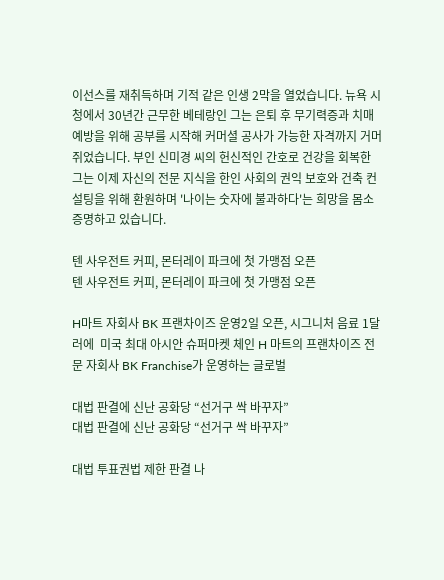이선스를 재취득하며 기적 같은 인생 2막을 열었습니다. 뉴욕 시청에서 30년간 근무한 베테랑인 그는 은퇴 후 무기력증과 치매 예방을 위해 공부를 시작해 커머셜 공사가 가능한 자격까지 거머쥐었습니다. 부인 신미경 씨의 헌신적인 간호로 건강을 회복한 그는 이제 자신의 전문 지식을 한인 사회의 권익 보호와 건축 컨설팅을 위해 환원하며 '나이는 숫자에 불과하다'는 희망을 몸소 증명하고 있습니다.

텐 사우전트 커피, 몬터레이 파크에 첫 가맹점 오픈
텐 사우전트 커피, 몬터레이 파크에 첫 가맹점 오픈

H마트 자회사 BK 프랜차이즈 운영2일 오픈, 시그니처 음료 1달러에  미국 최대 아시안 슈퍼마켓 체인 H 마트의 프랜차이즈 전문 자회사 BK Franchise가 운영하는 글로벌

대법 판결에 신난 공화당 “선거구 싹 바꾸자”
대법 판결에 신난 공화당 “선거구 싹 바꾸자”

대법 투표권법 제한 판결 나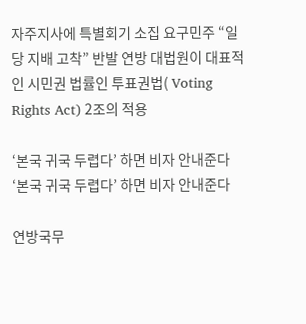자주지사에 특별회기 소집 요구민주 “일당 지배 고착” 반발 연방 대법원이 대표적인 시민권 법률인 투표권법( Voting Rights Act) 2조의 적용

‘본국 귀국 두렵다’ 하면 비자 안내준다
‘본국 귀국 두렵다’ 하면 비자 안내준다

연방국무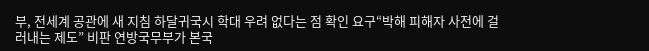부, 전세계 공관에 새 지침 하달귀국시 학대 우려 없다는 점 확인 요구“박해 피해자 사전에 걸러내는 제도” 비판 연방국무부가 본국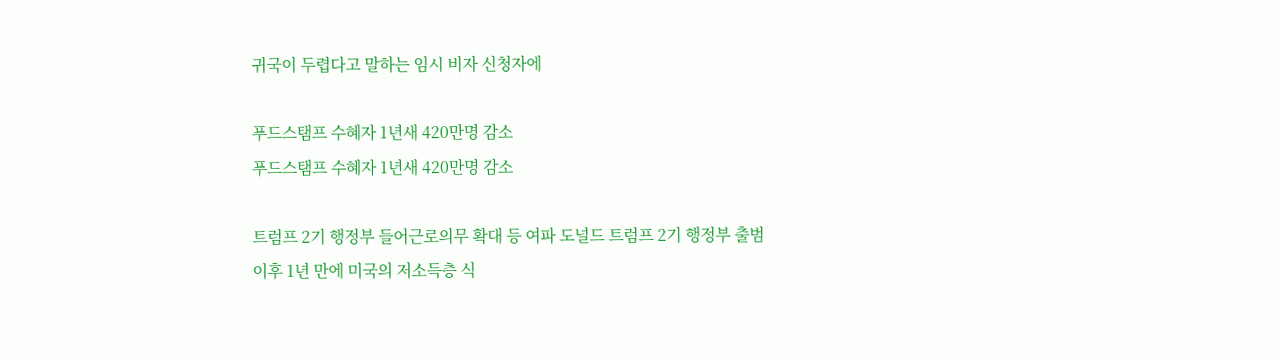귀국이 두렵다고 말하는 임시 비자 신청자에

푸드스탬프 수혜자 1년새 420만명 감소
푸드스탬프 수혜자 1년새 420만명 감소

트럼프 2기 행정부 들어근로의무 확대 등 여파 도널드 트럼프 2기 행정부 출범 이후 1년 만에 미국의 저소득층 식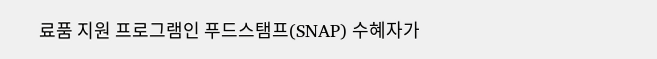료품 지원 프로그램인 푸드스탬프(SNAP) 수혜자가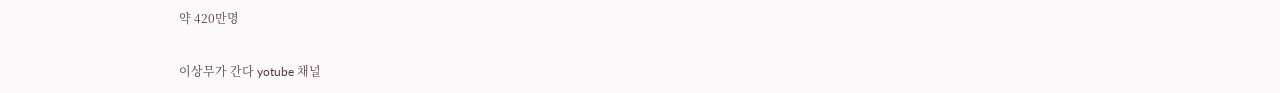약 420만명

이상무가 간다 yotube 채널